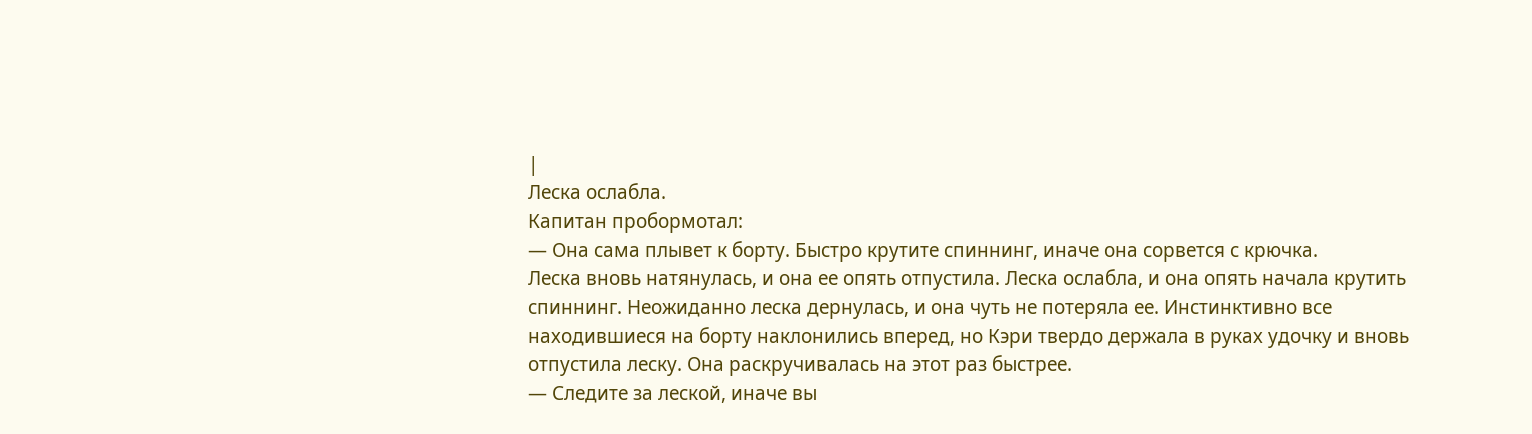|
Леска ослабла.
Капитан пробормотал:
— Она сама плывет к борту. Быстро крутите спиннинг, иначе она сорвется с крючка.
Леска вновь натянулась, и она ее опять отпустила. Леска ослабла, и она опять начала крутить спиннинг. Неожиданно леска дернулась, и она чуть не потеряла ее. Инстинктивно все находившиеся на борту наклонились вперед, но Кэри твердо держала в руках удочку и вновь отпустила леску. Она раскручивалась на этот раз быстрее.
— Следите за леской, иначе вы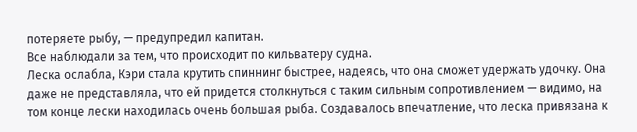потеряете рыбу, — предупредил капитан.
Все наблюдали за тем, что происходит по кильватеру судна.
Леска ослабла, Кэри стала крутить спиннинг быстрее, надеясь, что она сможет удержать удочку. Она даже не представляла, что ей придется столкнуться с таким сильным сопротивлением — видимо, на том конце лески находилась очень большая рыба. Создавалось впечатление, что леска привязана к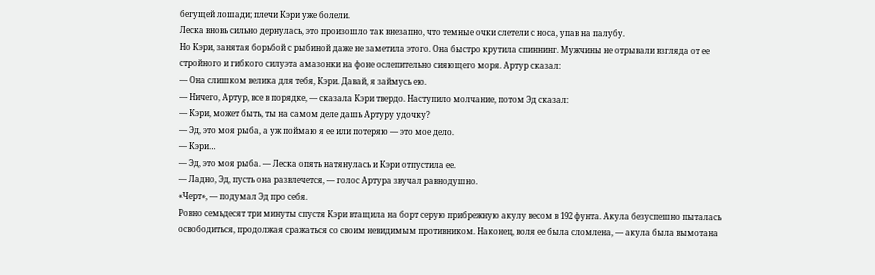бегущей лошади; плечи Кэри уже болели.
Леска вновь сильно дернулась, это произошло так внезапно, что темные очки слетели с носа, упав на палубу.
Но Кэри, занятая борьбой с рыбиной даже не заметила этого. Она быстро крутила спиннинг. Мужчины не отрывали взгляда от ее стройного и гибкого силуэта амазонки на фоне ослепительно сияющего моря. Артур сказал:
— Она слишком велика для тебя, Кэри. Давай, я займусь ею.
— Ничего, Артур, все в порядке, — сказала Кэри твердо. Наступило молчание, потом Эд сказал:
— Кэри, может быть, ты на самом деле дашь Артуру удочку?
— Эд, это моя рыба, а уж поймаю я ее или потеряю — это мое дело.
— Кэри…
— Эд, это моя рыба. — Леска опять натянулась и Кэри отпустила ее.
— Ладно, Эд, пусть она развлечется, — голос Артура звучал равнодушно.
«Черт», — подумал Эд про себя.
Ровно семьдесят три минуты спустя Кэри втащила на борт серую прибрежную акулу весом в 192 фунта. Акула безуспешно пыталась освободиться, продолжая сражаться со своим невидимым противником. Наконец, воля ее была сломлена, — акула была вымотана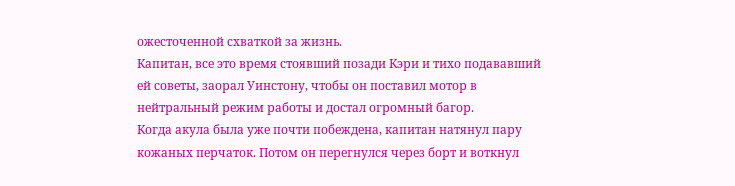ожесточенной схваткой за жизнь.
Капитан, все это время стоявший позади Кэри и тихо подававший ей советы, заорал Уинстону, чтобы он поставил мотор в нейтральный режим работы и достал огромный багор.
Когда акула была уже почти побеждена, капитан натянул пару кожаных перчаток. Потом он перегнулся через борт и воткнул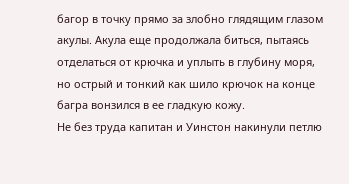багор в точку прямо за злобно глядящим глазом акулы. Акула еще продолжала биться, пытаясь отделаться от крючка и уплыть в глубину моря, но острый и тонкий как шило крючок на конце багра вонзился в ее гладкую кожу.
Не без труда капитан и Уинстон накинули петлю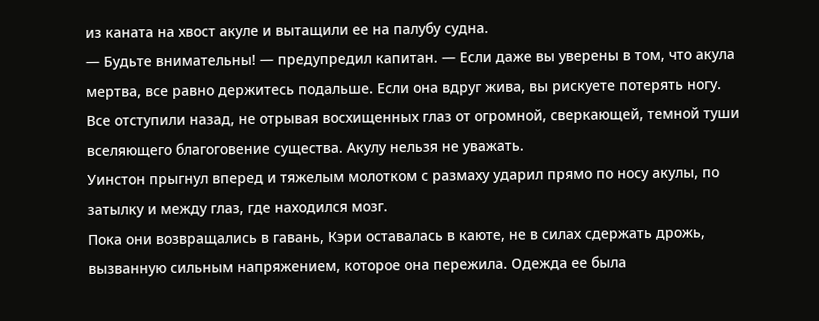из каната на хвост акуле и вытащили ее на палубу судна.
— Будьте внимательны! — предупредил капитан. — Если даже вы уверены в том, что акула мертва, все равно держитесь подальше. Если она вдруг жива, вы рискуете потерять ногу.
Все отступили назад, не отрывая восхищенных глаз от огромной, сверкающей, темной туши вселяющего благоговение существа. Акулу нельзя не уважать.
Уинстон прыгнул вперед и тяжелым молотком с размаху ударил прямо по носу акулы, по затылку и между глаз, где находился мозг.
Пока они возвращались в гавань, Кэри оставалась в каюте, не в силах сдержать дрожь, вызванную сильным напряжением, которое она пережила. Одежда ее была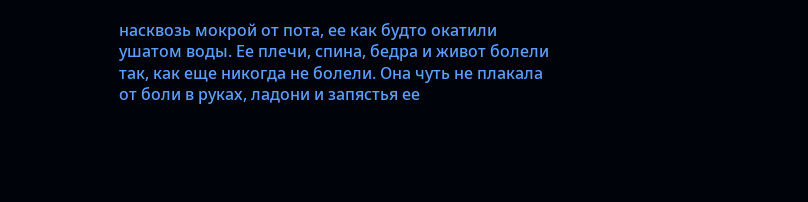насквозь мокрой от пота, ее как будто окатили ушатом воды. Ее плечи, спина, бедра и живот болели так, как еще никогда не болели. Она чуть не плакала от боли в руках, ладони и запястья ее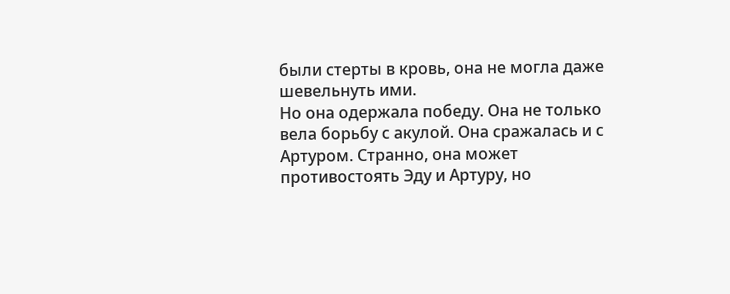были стерты в кровь, она не могла даже шевельнуть ими.
Но она одержала победу. Она не только вела борьбу с акулой. Она сражалась и с Артуром. Странно, она может противостоять Эду и Артуру, но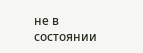не в состоянии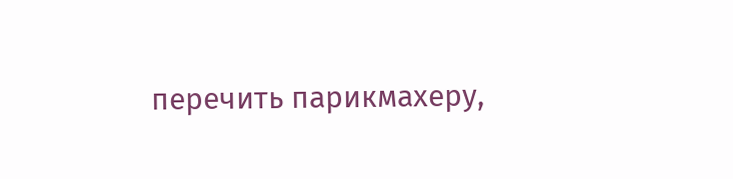перечить парикмахеру,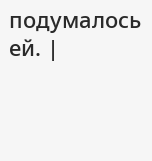подумалось ей. |